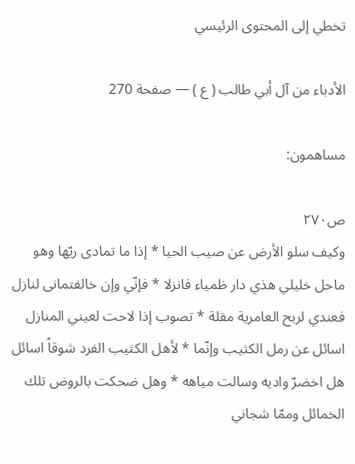تخطي إلى المحتوى الرئيسي

الأدباء من آل أبي طالب ( ع ) — صفحة 270

مساهمون:

ص٢٧٠
وكيف سلو الأرض عن صيب الحيا * إذا ما تمادى ريّها وهو ماحل خليلي هذي دار ظمياء فانزلا * فإنّي وإن خالفتمانى لنازل فعندي لربح العامرية مقلة * تصوب إذا لاحت لعيني المنازل اسائل عن رمل الكثيب وإنّما * لأهل الكثيب الفرد شوقاً اسائل هل اخضرّ واديه وسالت مياهه * وهل ضحكت بالروض تلك الخمائل وممّا شجاني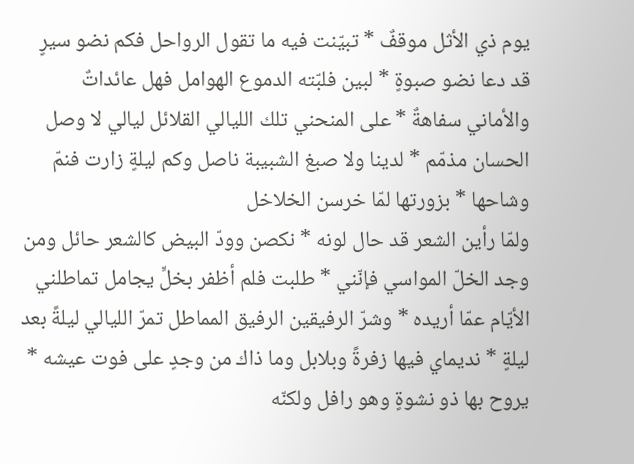يوم ذي الأثل موقفٌ * تبيّنت فيه ما تقول الرواحل فكم نضو سيرٍ قد دعا نضو صبوةٍ * لبين فلبّته الدموع الهوامل فهل عائداتٌ والأماني سفاهةٌ * على المنحني تلك الليالي القلائل ليالي لا وصل الحسان مذمّم * لدينا ولا صبغ الشبيبة ناصل وكم ليلةٍ زارت فنمّ وشاحها * بزورتها لمّا خرسن الخلاخل
ولمّا رأين الشعر قد حال لونه * نكصن وودّ البيض كالشعر حائل ومن وجد الخلّ المواسي فإنّني * طلبت فلم أظفر بخلٍّ يجامل تماطلني الأيّام عمّا أريده * وشرّ الرفيقين الرفيق المماطل تمرّ الليالي ليلةً بعد ليلةٍ * نديماي فيها زفرةً وبلابل وما ذاك من وجدٍ على فوت عيشه * يروح بها ذو نشوةٍ وهو رافل ولكنّه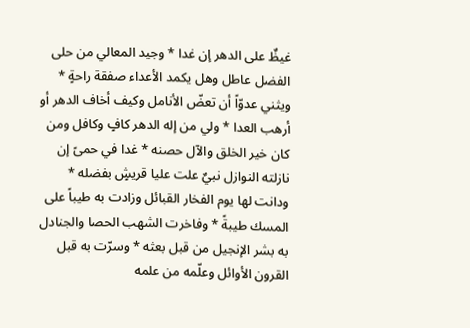غيظٌ على الدهر إن غدا * وجيد المعالي من حلى الفضل عاطل وهل يكمد الأعداء صفقة راحةٍ * ويثني عدوّاً أن تعضّ الأنامل وكيف أخاف الدهر أو أرهب العدا * ولي من إله الدهر كافٍ وكافل ومن كان خير الخلق والآل حصنه * غدا في حمىً إن نازلته النوازل نبيٌ علت عليا قريشٍ بفضله * ودانت لها يوم الفخار القبائل وزادت به طيباً على المسك طيبةً * وفاخرت الشهب الحصا والجنادل به بشر الإنجيل من قبل بعثه * وسرّت به قبل القرون الأوائل وعلّمه من علمه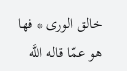خالق الورى * فها هو عمّا قاله اللَّه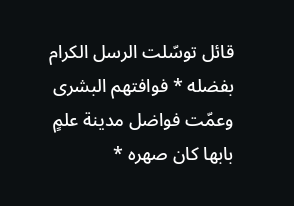قائل توسّلت الرسل الكرام بفضله * فوافتهم البشرى وعمّت فواضل مدينة علمٍ بابها كان صهره *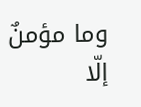وما مؤمنٌ إلّا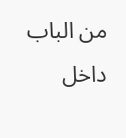من الباب داخل